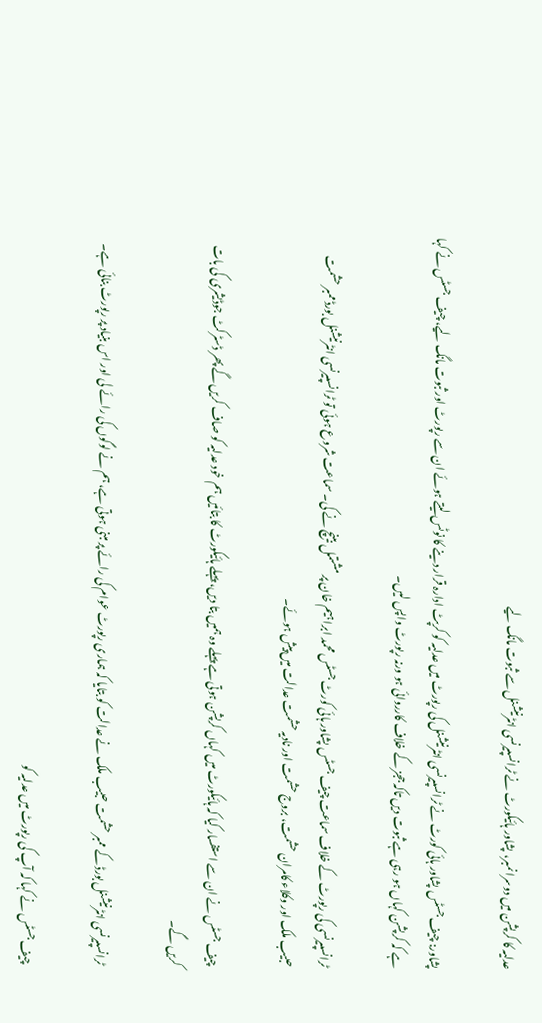عدلیہ کا کرپشن میں دوسرا نمبر، پشاور ہائیکورٹ نے ٹرانسپیرنسی انٹرنیشنل سے ثبوت مانگ لیے

پشاور: چیف جسٹس پشاور ہائی کورٹ نے ٹرانسپیرنسی انٹرنیشنل کی رپورٹ میں عدلیہ کو کرپٹ ادارہ قرار دینے کا نوٹس لیتے ہوئے ان سے رپورٹ اور ثبوت مانگ لیے، چیف جسٹس نے کہا ہے کہ کرپشن کہاں ہو رہی ہے ثبوت دیں تاکہ ججز کے خلاف کارروائی ہو ورنہ رپورٹ واپس لیں۔

ٹرانسپیرنسی کی رپورٹ کے خلاف سماعت چیف جسٹس پشاور ہائی کورٹ جسٹس محمد ابراہیم خان پر مشتمل بینچ نے کی۔ سماعت شروع ہوئی تو ٹرانسپیرنسی انٹرنیشنل بورڈ ممبر حشمت حبیب ملک اور وکلاء کامران حشمت، بروج حشمت اور نادیہ حشمت عدالت میں پیش ہوئے۔

چیف جسٹس نے ان سے استفسار کیا کہ ہائیکورٹ میں کہاں کرپشن ہوتی ہے پہلے وہ ہمیں بتا دیں، پہلے ہائیکورٹ کا بتائیں ہم خود عدلیہ کو صاف کریں گے پھر ڈسٹرکٹ جوڈیشری کی بات کریں گے۔

ٹرانسپیرنسی انٹرنیشنل بورڈ کے ممبر حشمت حبیب ملک نے عدالت کو بتایا کہ ہماری رپورٹ عوام کی رائے پر مبنی ہوتی ہے، ہم نے لوگوں کی رائے لی اور اس بنیاد پر رپورٹ بنائی ہے۔

چیف جسٹس نے کہا کہ آپ کی رپورٹ میں عدلیہ کو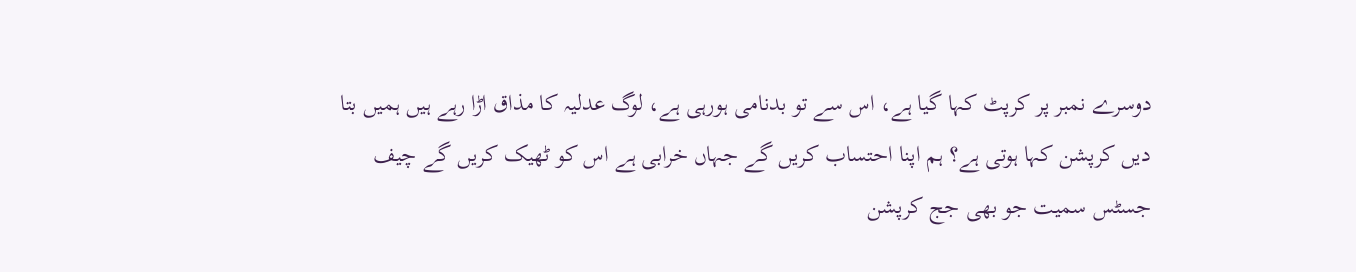دوسرے نمبر پر کرپٹ کہا گیا ہے، اس سے تو بدنامی ہورہی ہے، لوگ عدلیہ کا مذاق اڑا رہے ہیں ہمیں بتا دیں کرپشن کہا ہوتی ہے؟ ہم اپنا احتساب کریں گے جہاں خرابی ہے اس کو ٹھیک کریں گے چیف جسٹس سمیت جو بھی جج کرپشن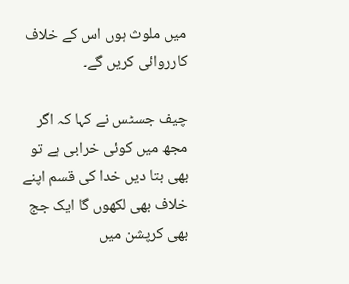میں ملوث ہوں اس کے خلاف کارروائی کریں گے۔

چیف جسٹس نے کہا کہ اگر مجھ میں کوئی خرابی ہے تو بھی بتا دیں خدا کی قسم اپنے خلاف بھی لکھوں گا ایک جج بھی کرپشن میں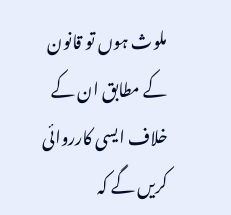ملوث ہوں تو قانون کے مطابق ان کے خلاف ایسی کارروائی کریں گے کہ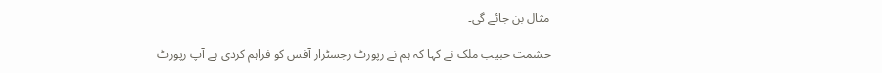مثال بن جائے گی۔

حشمت حبیب ملک نے کہا کہ ہم نے رپورٹ رجسٹرار آفس کو فراہم کردی ہے آپ رپورٹ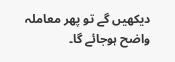دیکھیں گے تو پھر معاملہ واضح ہوجائے گا۔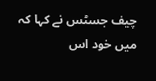چیف جسٹس نے کہا کہ میں خود اس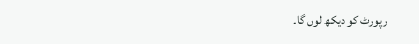رپورٹ کو دیکھ لوں گا۔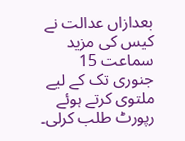بعدازاں عدالت نے کیس کی مزید سماعت 15 جنوری تک کے لیے ملتوی کرتے ہوئے رپورٹ طلب کرلی۔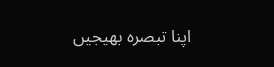اپنا تبصرہ بھیجیں